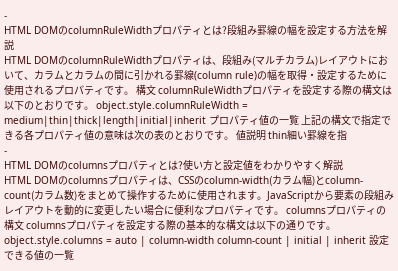-
HTML DOMのcolumnRuleWidthプロパティとは?段組み罫線の幅を設定する方法を解説
HTML DOMのcolumnRuleWidthプロパティは、段組み(マルチカラム)レイアウトにおいて、カラムとカラムの間に引かれる罫線(column rule)の幅を取得・設定するために使用されるプロパティです。 構文 columnRuleWidthプロパティを設定する際の構文は以下のとおりです。 object.style.columnRuleWidth = medium|thin|thick|length|initial|inherit プロパティ値の一覧 上記の構文で指定できる各プロパティ値の意味は次の表のとおりです。 値説明 thin細い罫線を指
-
HTML DOMのcolumnsプロパティとは?使い方と設定値をわかりやすく解説
HTML DOMのcolumnsプロパティは、CSSのcolumn-width(カラム幅)とcolumn-count(カラム数)をまとめて操作するために使用されます。JavaScriptから要素の段組みレイアウトを動的に変更したい場合に便利なプロパティです。 columnsプロパティの構文 columnsプロパティを設定する際の基本的な構文は以下の通りです。 object.style.columns = auto | column-width column-count | initial | inherit 設定できる値の一覧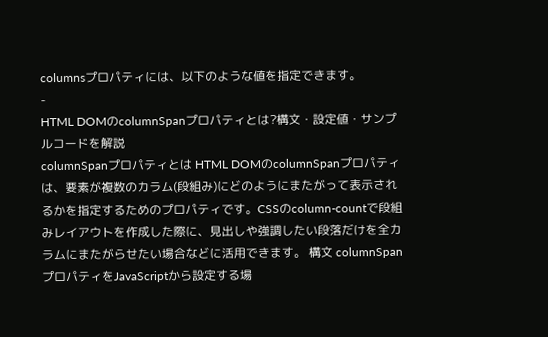columnsプロパティには、以下のような値を指定できます。
-
HTML DOMのcolumnSpanプロパティとは?構文・設定値・サンプルコードを解説
columnSpanプロパティとは HTML DOMのcolumnSpanプロパティは、要素が複数のカラム(段組み)にどのようにまたがって表示されるかを指定するためのプロパティです。CSSのcolumn-countで段組みレイアウトを作成した際に、見出しや強調したい段落だけを全カラムにまたがらせたい場合などに活用できます。 構文 columnSpanプロパティをJavaScriptから設定する場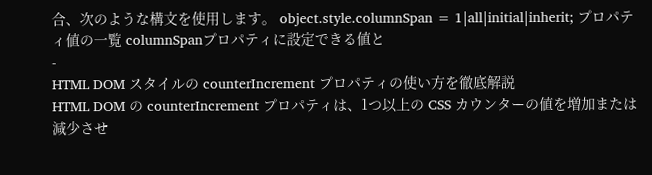合、次のような構文を使用します。 object.style.columnSpan = 1|all|initial|inherit; プロパティ値の一覧 columnSpanプロパティに設定できる値と
-
HTML DOM スタイルの counterIncrement プロパティの使い方を徹底解説
HTML DOM の counterIncrement プロパティは、1つ以上の CSS カウンターの値を増加または減少させ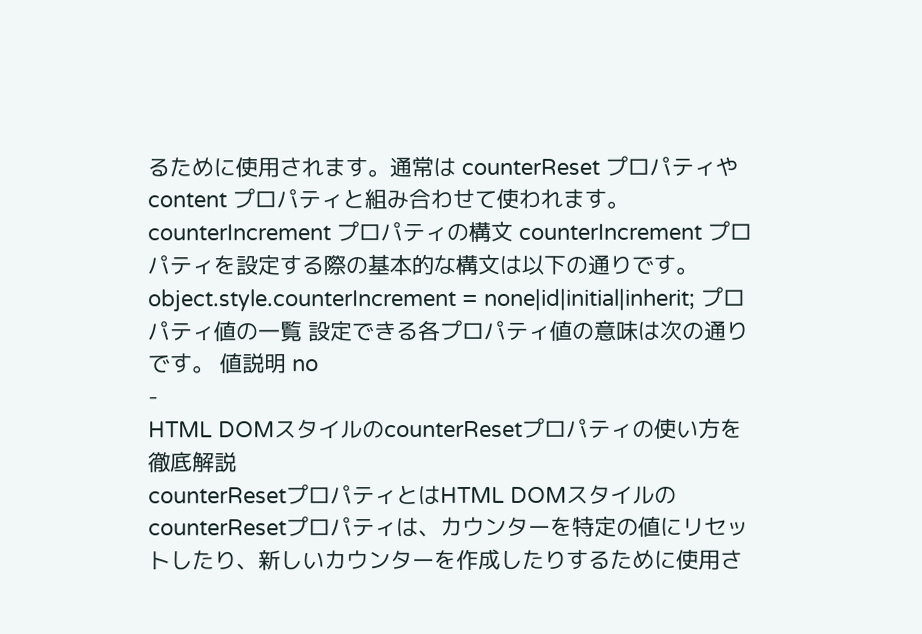るために使用されます。通常は counterReset プロパティや content プロパティと組み合わせて使われます。 counterIncrement プロパティの構文 counterIncrement プロパティを設定する際の基本的な構文は以下の通りです。 object.style.counterIncrement = none|id|initial|inherit; プロパティ値の一覧 設定できる各プロパティ値の意味は次の通りです。 値説明 no
-
HTML DOMスタイルのcounterResetプロパティの使い方を徹底解説
counterResetプロパティとはHTML DOMスタイルのcounterResetプロパティは、カウンターを特定の値にリセットしたり、新しいカウンターを作成したりするために使用さ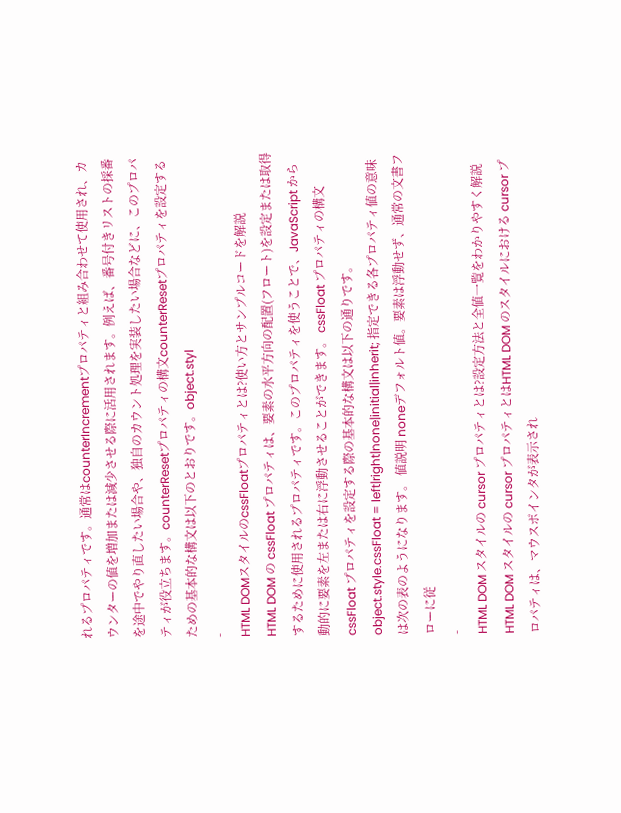れるプロパティです。通常はcounterIncrementプロパティと組み合わせて使用され、カウンターの値を増加または減少させる際に活用されます。例えば、番号付きリストの採番を途中でやり直したい場合や、独自のカウント処理を実装したい場合などに、このプロパティが役立ちます。counterResetプロパティの構文counterResetプロパティを設定するための基本的な構文は以下のとおりです。object.styl
-
HTML DOMスタイルのcssFloatプロパティとは?使い方とサンプルコードを解説
HTML DOM の cssFloat プロパティは、要素の水平方向の配置(フロート)を設定または取得するために使用されるプロパティです。このプロパティを使うことで、JavaScript から動的に要素を左または右に浮動させることができます。 cssFloat プロパティの構文 cssFloat プロパティを設定する際の基本的な構文は以下の通りです。 object.style.cssFloat = left|right|none|initial|inherit; 指定できる各プロパティ値の意味は次の表のようになります。 値説明 noneデフォルト値。要素は浮動せず、通常の文書フローに従
-
HTML DOM スタイルの cursor プロパティとは?設定方法と全値一覧をわかりやすく解説
HTML DOM スタイルの cursor プロパティとはHTML DOM のスタイルにおける cursor プロパティは、マウスポインタが表示され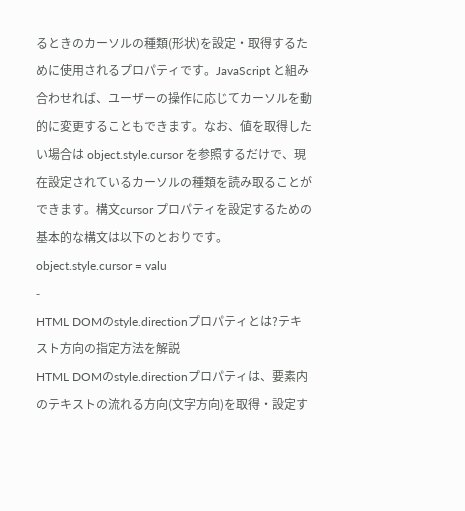るときのカーソルの種類(形状)を設定・取得するために使用されるプロパティです。JavaScript と組み合わせれば、ユーザーの操作に応じてカーソルを動的に変更することもできます。なお、値を取得したい場合は object.style.cursor を参照するだけで、現在設定されているカーソルの種類を読み取ることができます。構文cursor プロパティを設定するための基本的な構文は以下のとおりです。object.style.cursor = valu
-
HTML DOMのstyle.directionプロパティとは?テキスト方向の指定方法を解説
HTML DOMのstyle.directionプロパティは、要素内のテキストの流れる方向(文字方向)を取得・設定す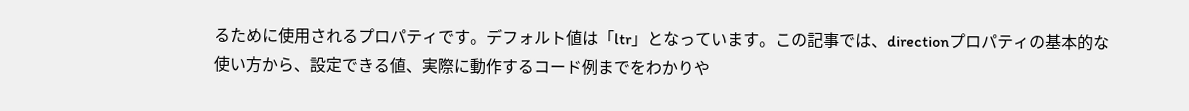るために使用されるプロパティです。デフォルト値は「ltr」となっています。この記事では、directionプロパティの基本的な使い方から、設定できる値、実際に動作するコード例までをわかりや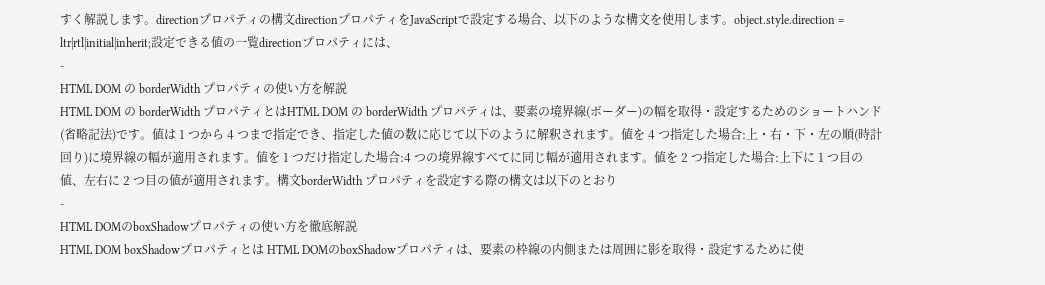すく解説します。directionプロパティの構文directionプロパティをJavaScriptで設定する場合、以下のような構文を使用します。object.style.direction = ltr|rtl|initial|inherit;設定できる値の一覧directionプロパティには、
-
HTML DOM の borderWidth プロパティの使い方を解説
HTML DOM の borderWidth プロパティとはHTML DOM の borderWidth プロパティは、要素の境界線(ボーダー)の幅を取得・設定するためのショートハンド(省略記法)です。値は 1 つから 4 つまで指定でき、指定した値の数に応じて以下のように解釈されます。値を 4 つ指定した場合:上・右・下・左の順(時計回り)に境界線の幅が適用されます。値を 1 つだけ指定した場合:4 つの境界線すべてに同じ幅が適用されます。値を 2 つ指定した場合:上下に 1 つ目の値、左右に 2 つ目の値が適用されます。構文borderWidth プロパティを設定する際の構文は以下のとおり
-
HTML DOMのboxShadowプロパティの使い方を徹底解説
HTML DOM boxShadowプロパティとは HTML DOMのboxShadowプロパティは、要素の枠線の内側または周囲に影を取得・設定するために使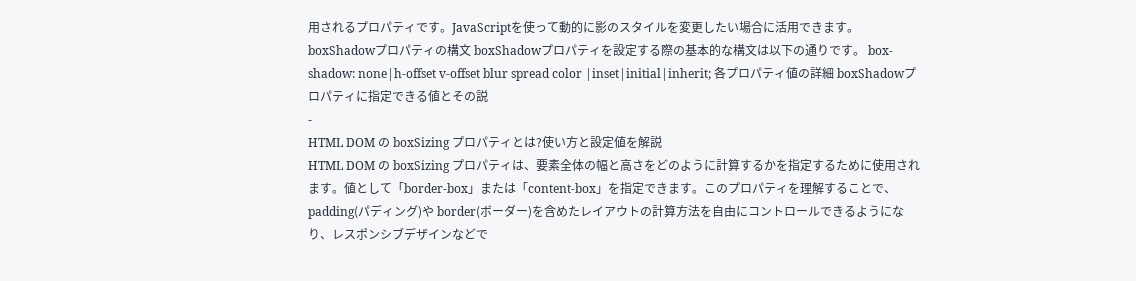用されるプロパティです。JavaScriptを使って動的に影のスタイルを変更したい場合に活用できます。 boxShadowプロパティの構文 boxShadowプロパティを設定する際の基本的な構文は以下の通りです。 box-shadow: none|h-offset v-offset blur spread color |inset|initial|inherit; 各プロパティ値の詳細 boxShadowプロパティに指定できる値とその説
-
HTML DOM の boxSizing プロパティとは?使い方と設定値を解説
HTML DOM の boxSizing プロパティは、要素全体の幅と高さをどのように計算するかを指定するために使用されます。値として「border-box」または「content-box」を指定できます。このプロパティを理解することで、padding(パディング)や border(ボーダー)を含めたレイアウトの計算方法を自由にコントロールできるようになり、レスポンシブデザインなどで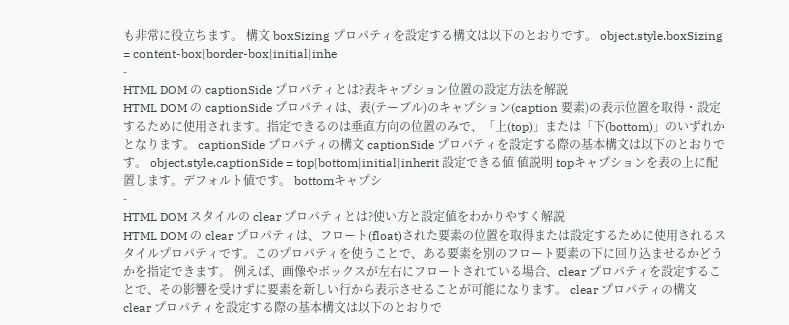も非常に役立ちます。 構文 boxSizing プロパティを設定する構文は以下のとおりです。 object.style.boxSizing = content-box|border-box|initial|inhe
-
HTML DOM の captionSide プロパティとは?表キャプション位置の設定方法を解説
HTML DOM の captionSide プロパティは、表(テーブル)のキャプション(caption 要素)の表示位置を取得・設定するために使用されます。指定できるのは垂直方向の位置のみで、「上(top)」または「下(bottom)」のいずれかとなります。 captionSide プロパティの構文 captionSide プロパティを設定する際の基本構文は以下のとおりです。 object.style.captionSide = top|bottom|initial|inherit 設定できる値 値説明 topキャプションを表の上に配置します。デフォルト値です。 bottomキャプシ
-
HTML DOM スタイルの clear プロパティとは?使い方と設定値をわかりやすく解説
HTML DOM の clear プロパティは、フロート(float)された要素の位置を取得または設定するために使用されるスタイルプロパティです。このプロパティを使うことで、ある要素を別のフロート要素の下に回り込ませるかどうかを指定できます。 例えば、画像やボックスが左右にフロートされている場合、clear プロパティを設定することで、その影響を受けずに要素を新しい行から表示させることが可能になります。 clear プロパティの構文 clear プロパティを設定する際の基本構文は以下のとおりで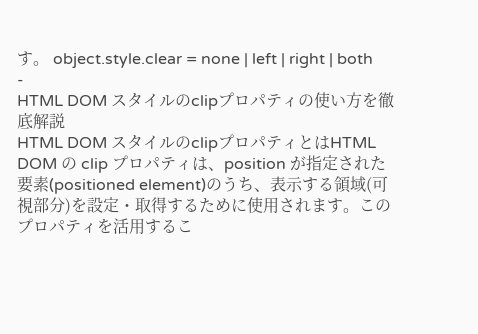す。 object.style.clear = none | left | right | both
-
HTML DOM スタイルのclipプロパティの使い方を徹底解説
HTML DOM スタイルのclipプロパティとはHTML DOM の clip プロパティは、position が指定された要素(positioned element)のうち、表示する領域(可視部分)を設定・取得するために使用されます。このプロパティを活用するこ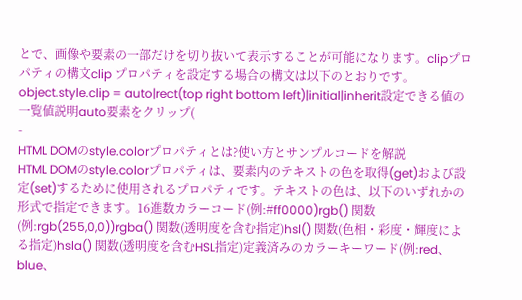とで、画像や要素の一部だけを切り抜いて表示することが可能になります。clipプロパティの構文clip プロパティを設定する場合の構文は以下のとおりです。object.style.clip = auto|rect(top right bottom left)|initial|inherit設定できる値の一覧値説明auto要素をクリップ(
-
HTML DOMのstyle.colorプロパティとは?使い方とサンプルコードを解説
HTML DOMのstyle.colorプロパティは、要素内のテキストの色を取得(get)および設定(set)するために使用されるプロパティです。テキストの色は、以下のいずれかの形式で指定できます。16進数カラーコード(例:#ff0000)rgb() 関数(例:rgb(255,0,0))rgba() 関数(透明度を含む指定)hsl() 関数(色相・彩度・輝度による指定)hsla() 関数(透明度を含むHSL指定)定義済みのカラーキーワード(例:red、blue、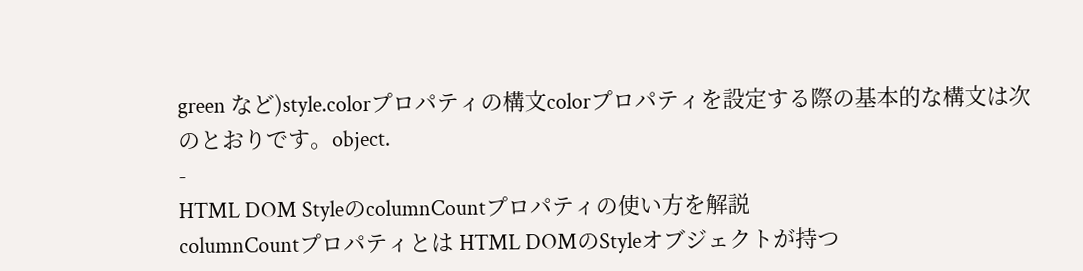green など)style.colorプロパティの構文colorプロパティを設定する際の基本的な構文は次のとおりです。object.
-
HTML DOM StyleのcolumnCountプロパティの使い方を解説
columnCountプロパティとは HTML DOMのStyleオブジェクトが持つ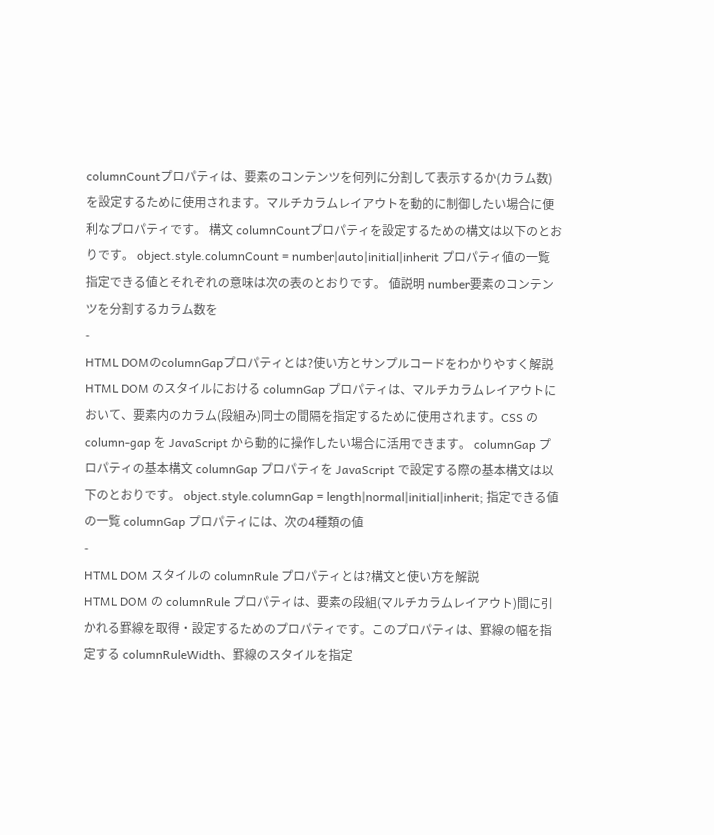columnCountプロパティは、要素のコンテンツを何列に分割して表示するか(カラム数)を設定するために使用されます。マルチカラムレイアウトを動的に制御したい場合に便利なプロパティです。 構文 columnCountプロパティを設定するための構文は以下のとおりです。 object.style.columnCount = number|auto|initial|inherit プロパティ値の一覧 指定できる値とそれぞれの意味は次の表のとおりです。 値説明 number要素のコンテンツを分割するカラム数を
-
HTML DOMのcolumnGapプロパティとは?使い方とサンプルコードをわかりやすく解説
HTML DOM のスタイルにおける columnGap プロパティは、マルチカラムレイアウトにおいて、要素内のカラム(段組み)同士の間隔を指定するために使用されます。CSS の column-gap を JavaScript から動的に操作したい場合に活用できます。 columnGap プロパティの基本構文 columnGap プロパティを JavaScript で設定する際の基本構文は以下のとおりです。 object.style.columnGap = length|normal|initial|inherit; 指定できる値の一覧 columnGap プロパティには、次の4種類の値
-
HTML DOM スタイルの columnRule プロパティとは?構文と使い方を解説
HTML DOM の columnRule プロパティは、要素の段組(マルチカラムレイアウト)間に引かれる罫線を取得・設定するためのプロパティです。このプロパティは、罫線の幅を指定する columnRuleWidth、罫線のスタイルを指定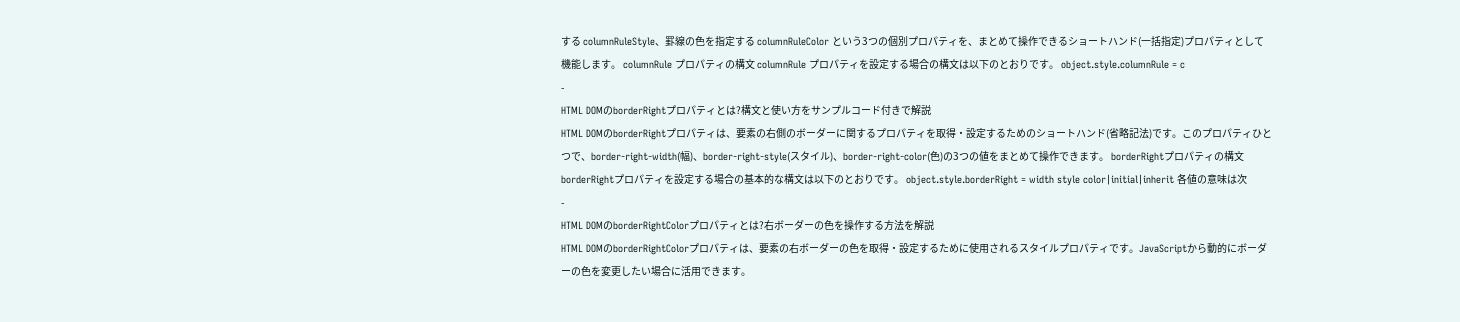する columnRuleStyle、罫線の色を指定する columnRuleColor という3つの個別プロパティを、まとめて操作できるショートハンド(一括指定)プロパティとして機能します。 columnRule プロパティの構文 columnRule プロパティを設定する場合の構文は以下のとおりです。 object.style.columnRule = c
-
HTML DOMのborderRightプロパティとは?構文と使い方をサンプルコード付きで解説
HTML DOMのborderRightプロパティは、要素の右側のボーダーに関するプロパティを取得・設定するためのショートハンド(省略記法)です。このプロパティひとつで、border-right-width(幅)、border-right-style(スタイル)、border-right-color(色)の3つの値をまとめて操作できます。 borderRightプロパティの構文 borderRightプロパティを設定する場合の基本的な構文は以下のとおりです。 object.style.borderRight = width style color|initial|inherit 各値の意味は次
-
HTML DOMのborderRightColorプロパティとは?右ボーダーの色を操作する方法を解説
HTML DOMのborderRightColorプロパティは、要素の右ボーダーの色を取得・設定するために使用されるスタイルプロパティです。JavaScriptから動的にボーダーの色を変更したい場合に活用できます。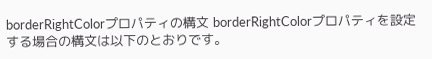borderRightColorプロパティの構文 borderRightColorプロパティを設定する場合の構文は以下のとおりです。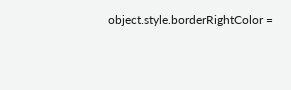object.style.borderRightColor =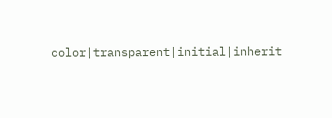color|transparent|initial|inherit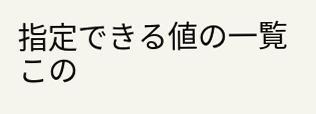指定できる値の一覧 この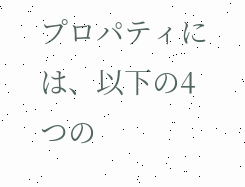プロパティには、以下の4つの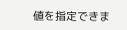値を指定できま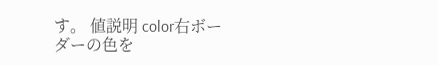す。 値説明 color右ボーダーの色を